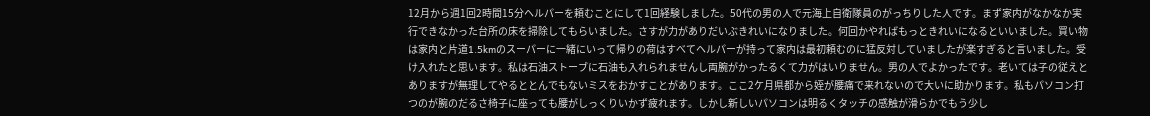12月から週1回2時間15分ヘルパーを頼むことにして1回経験しました。50代の男の人で元海上自衛隊員のがっちりした人です。まず家内がなかなか実行できなかった台所の床を掃除してもらいました。さすが力がありだいぶきれいになりました。何回かやればもっときれいになるといいました。買い物は家内と片道1.5kmのスーパーに一緒にいって帰りの荷はすべてヘルパーが持って家内は最初頼むのに猛反対していましたが楽すぎると言いました。受け入れたと思います。私は石油ストーブに石油も入れられませんし両腕がかったるくて力がはいりません。男の人でよかったです。老いては子の従えとありますが無理してやるととんでもないミスをおかすことがあります。ここ2ケ月県都から姪が腰痛で来れないので大いに助かります。私もパソコン打つのが腕のだるさ椅子に座っても腰がしっくりいかず疲れます。しかし新しいパソコンは明るくタッチの感触が滑らかでもう少し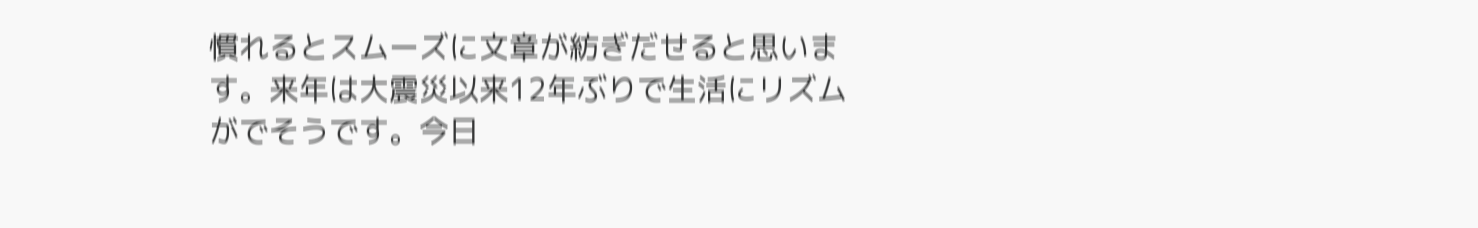慣れるとスムーズに文章が紡ぎだせると思います。来年は大震災以来12年ぶりで生活にリズムがでそうです。今日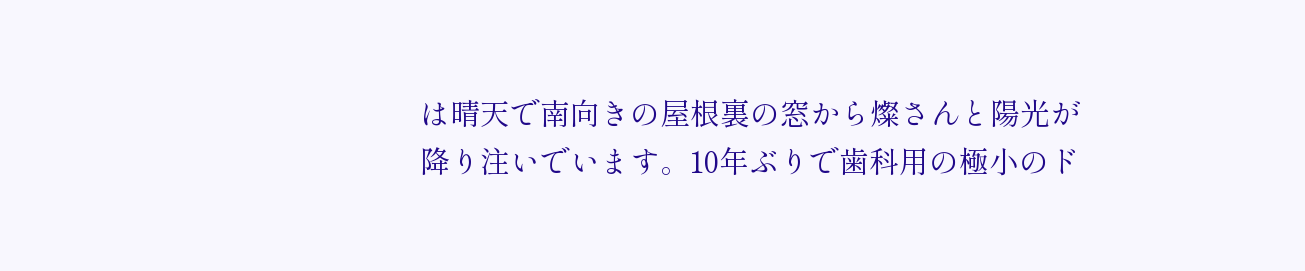は晴天で南向きの屋根裏の窓から燦さんと陽光が降り注いでいます。10年ぶりで歯科用の極小のド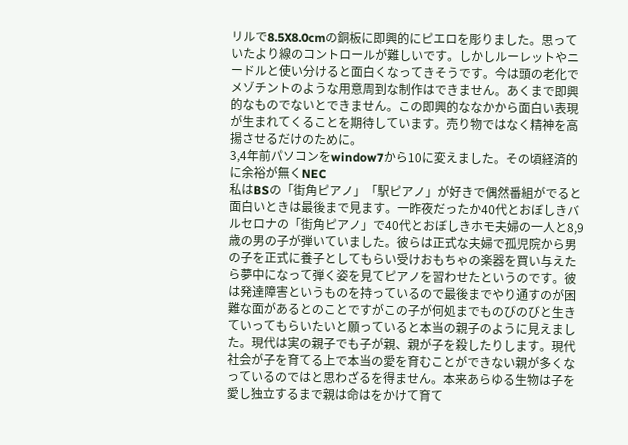リルで8.5X8.0cmの銅板に即興的にピエロを彫りました。思っていたより線のコントロールが難しいです。しかしルーレットやニードルと使い分けると面白くなってきそうです。今は頭の老化でメゾチントのような用意周到な制作はできません。あくまで即興的なものでないとできません。この即興的ななかから面白い表現が生まれてくることを期待しています。売り物ではなく精神を高揚させるだけのために。
3,4年前パソコンをwindow7から10に変えました。その頃経済的に余裕が無くNEC
私はBSの「街角ピアノ」「駅ピアノ」が好きで偶然番組がでると面白いときは最後まで見ます。一昨夜だったか40代とおぼしきバルセロナの「街角ピアノ」で40代とおぼしきホモ夫婦の一人と8,9歳の男の子が弾いていました。彼らは正式な夫婦で孤児院から男の子を正式に養子としてもらい受けおもちゃの楽器を買い与えたら夢中になって弾く姿を見てピアノを習わせたというのです。彼は発達障害というものを持っているので最後までやり通すのが困難な面があるとのことですがこの子が何処までものびのびと生きていってもらいたいと願っていると本当の親子のように見えました。現代は実の親子でも子が親、親が子を殺したりします。現代社会が子を育てる上で本当の愛を育むことができない親が多くなっているのではと思わざるを得ません。本来あらゆる生物は子を愛し独立するまで親は命はをかけて育て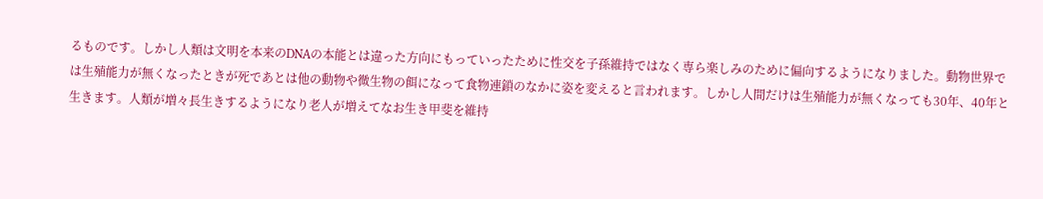るものです。しかし人類は文明を本来のDNAの本能とは違った方向にもっていったために性交を子孫維持ではなく専ら楽しみのために偏向するようになりました。動物世界では生殖能力が無くなったときが死であとは他の動物や微生物の餌になって食物連鎖のなかに姿を変えると言われます。しかし人間だけは生殖能力が無くなっても30年、40年と生きます。人類が増々長生きするようになり老人が増えてなお生き甲斐を維持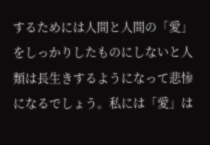するためには人間と人間の「愛」をしっかりしたものにしないと人類は長生きするようになって悲惨になるでしょう。私には「愛」は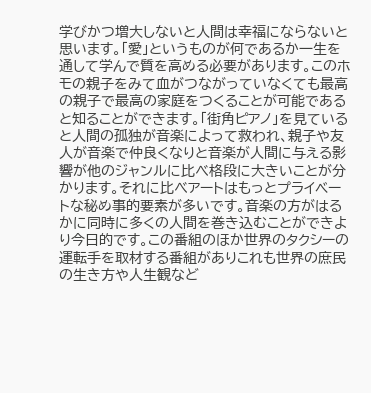学びかつ増大しないと人間は幸福にならないと思います。「愛」というものが何であるか一生を通して学んで質を高める必要があります。このホモの親子をみて血がつながっていなくても最高の親子で最高の家庭をつくることが可能であると知ることができます。「街角ピアノ」を見ていると人間の孤独が音楽によって救われ、親子や友人が音楽で仲良くなりと音楽が人間に与える影響が他のジャンルに比べ格段に大きいことが分かります。それに比べアートはもっとプライベートな秘め事的要素が多いです。音楽の方がはるかに同時に多くの人間を巻き込むことができより今日的です。この番組のほか世界のタクシーの運転手を取材する番組がありこれも世界の庶民の生き方や人生観など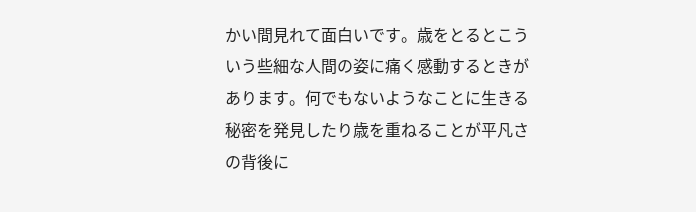かい間見れて面白いです。歳をとるとこういう些細な人間の姿に痛く感動するときがあります。何でもないようなことに生きる秘密を発見したり歳を重ねることが平凡さの背後に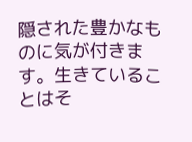隠された豊かなものに気が付きます。生きていることはそ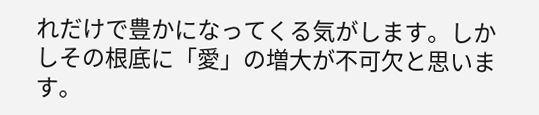れだけで豊かになってくる気がします。しかしその根底に「愛」の増大が不可欠と思います。